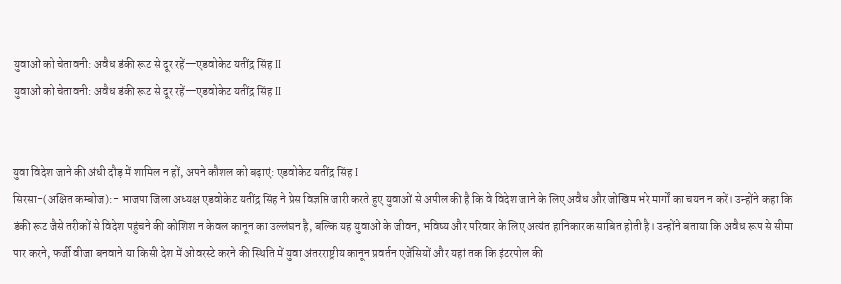युवाओं को चेतावनी: अवैध डंकी रूट से दूर रहें—एडवोकेट यतींद्र सिंह II
युवाओं को चेतावनी: अवैध डंकी रूट से दूर रहें—एडवोकेट यतींद्र सिंह II


युवा विदेश जाने की अंधी दौड़ में शामिल न हों, अपने कौशल को बढ़ाएं: एडवोकेट यतींद्र सिंह I
सिरसा-(अक्षित कम्बोज):- भाजपा जिला अध्यक्ष एडवोकेट यतींद्र सिंह ने प्रेस विज्ञप्ति जारी करते हुए युवाओं से अपील की है कि वे विदेश जाने के लिए अवैध और जोखिम भरे मार्गों का चयन न करें। उन्होंने कहा कि डंकी रूट जैसे तरीकों से विदेश पहुंचने की कोशिश न केवल कानून का उल्लंघन है, बल्कि यह युवाओं के जीवन, भविष्य और परिवार के लिए अत्यंत हानिकारक साबित होती है। उन्होंने बताया कि अवैध रूप से सीमा पार करने, फर्जी वीजा बनवाने या किसी देश में ओवरस्टे करने की स्थिति में युवा अंतरराष्ट्रीय कानून प्रवर्तन एजेंसियों और यहां तक कि इंटरपोल की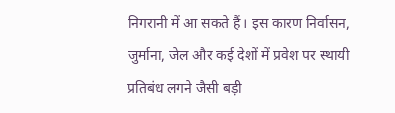निगरानी में आ सकते हैं। इस कारण निर्वासन, जुर्माना, जेल और कई देशों में प्रवेश पर स्थायी प्रतिबंध लगने जैसी बड़ी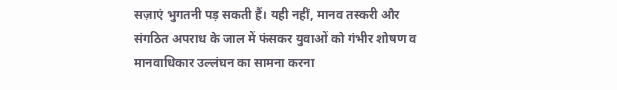सज़ाएं भुगतनी पड़ सकती हैं। यही नहीं, मानव तस्करी और संगठित अपराध के जाल में फंसकर युवाओं को गंभीर शोषण व मानवाधिकार उल्लंघन का सामना करना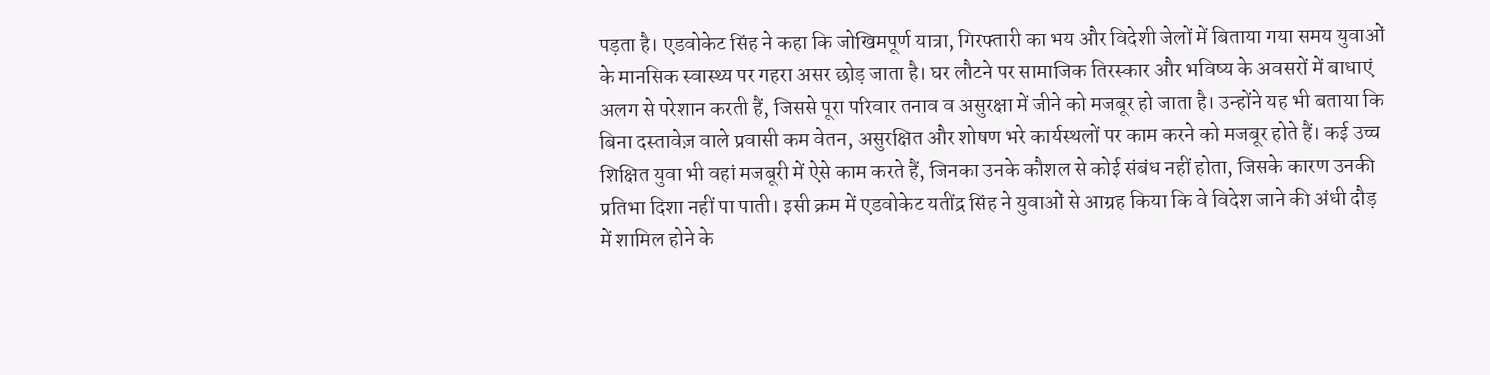पड़ता है। एडवोकेट सिंह ने कहा कि जोखिमपूर्ण यात्रा, गिरफ्तारी का भय और विदेशी जेलों में बिताया गया समय युवाओं के मानसिक स्वास्थ्य पर गहरा असर छोड़ जाता है। घर लौटने पर सामाजिक तिरस्कार और भविष्य के अवसरों में बाधाएं अलग से परेशान करती हैं, जिससे पूरा परिवार तनाव व असुरक्षा में जीने को मजबूर हो जाता है। उन्होंने यह भी बताया कि बिना दस्तावेज़ वाले प्रवासी कम वेतन, असुरक्षित और शोषण भरे कार्यस्थलों पर काम करने को मजबूर होते हैं। कई उच्च शिक्षित युवा भी वहां मजबूरी में ऐसे काम करते हैं, जिनका उनके कौशल से कोई संबंध नहीं होता, जिसके कारण उनकी प्रतिभा दिशा नहीं पा पाती। इसी क्रम में एडवोकेट यतींद्र सिंह ने युवाओं से आग्रह किया कि वे विदेश जाने की अंधी दौड़ में शामिल होने के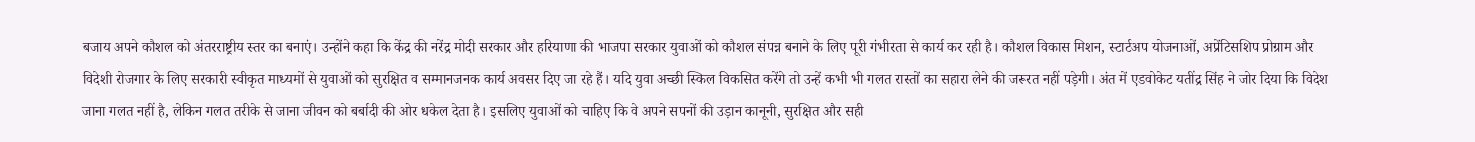बजाय अपने कौशल को अंतरराष्ट्रीय स्तर का बनाएं। उन्होंने कहा कि केंद्र की नरेंद्र मोदी सरकार और हरियाणा की भाजपा सरकार युवाओं को कौशल संपन्न बनाने के लिए पूरी गंभीरता से कार्य कर रही है। कौशल विकास मिशन, स्टार्टअप योजनाओं, अप्रेंटिसशिप प्रोग्राम और विदेशी रोजगार के लिए सरकारी स्वीकृत माध्यमों से युवाओं को सुरक्षित व सम्मानजनक कार्य अवसर दिए जा रहे हैं। यदि युवा अच्छी स्किल विकसित करेंगे तो उन्हें कभी भी गलत रास्तों का सहारा लेने की जरूरत नहीं पड़ेगी। अंत में एडवोकेट यतींद्र सिंह ने जोर दिया कि विदेश जाना गलत नहीं है, लेकिन गलत तरीके से जाना जीवन को बर्बादी की ओर धकेल देता है। इसलिए युवाओं को चाहिए कि वे अपने सपनों की उड़ान कानूनी, सुरक्षित और सही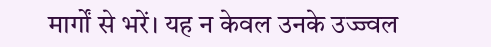मार्गों से भरें। यह न केवल उनके उज्ज्वल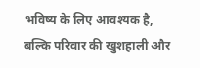भविष्य के लिए आवश्यक है, बल्कि परिवार की खुशहाली और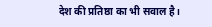देश की प्रतिष्ठा का भी सवाल है।